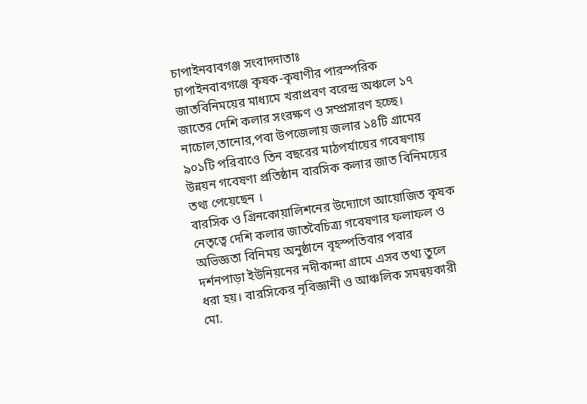চাপাইনবাবগঞ্জ সংবাদদাতাঃ
চাপাইনবাবগঞ্জে কৃষক-কৃষাণীর পারস্পরিক জাতবিনিময়ের মাধ্যমে খরাপ্রবণ বরেন্দ্র অঞ্চলে ১৭ জাতের দেশি কলার সংরক্ষণ ও সম্প্রসারণ হচ্ছে। নাচোল,তানোর,পবা উপজেলায় জলার ১৪টি গ্রামের ৯০১টি পরিবাওে তিন বছরের মাঠপর্যায়ের গবেষণায় উন্নয়ন গবেষণা প্রতিষ্ঠান বারসিক কলার জাত বিনিময়ের তথ্য পেয়েছেন ।
বারসিক ও গ্রিনকোয়ালিশনের উদ্যোগে আয়োজিত কৃষক নেতৃত্বে দেশি কলার জাতবৈচিত্র্য গবেষণার ফলাফল ও অভিজ্ঞতা বিনিময় অনুষ্ঠানে বৃহস্পতিবার পবার দর্শনপাড়া ইউনিয়নের নদীকান্দা গ্রামে এসব তথ্য তুলে ধরা হয়। বারসিকের নৃবিজ্ঞানী ও আঞ্চলিক সমন্বয়কারী মো.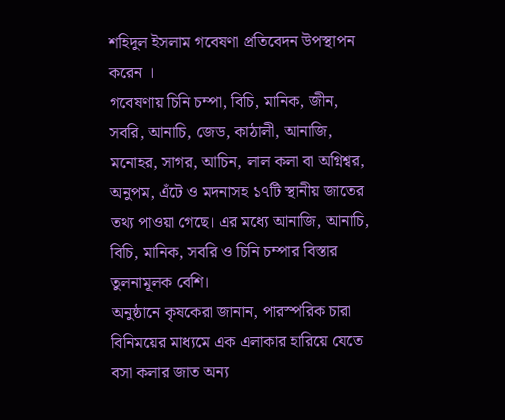শহিদুল ইসলাম গবেষণা প্রতিবেদন উপস্থাপন করেন ।
গবেষণায় চিনি চম্পা, বিচি, মানিক, জীন, সবরি, আনাচি, জেড, কাঠালী, আনাজি, মনোহর, সাগর, আচিন, লাল কলা বা অগ্নিশ্বর, অনুপম, এঁটে ও মদনাসহ ১৭টি স্থানীয় জাতের তথ্য পাওয়া গেছে। এর মধ্যে আনাজি, আনাচি, বিচি, মানিক, সবরি ও চিনি চম্পার বিস্তার তুলনামূলক বেশি।
অনুষ্ঠানে কৃষকেরা জানান, পারস্পরিক চারা বিনিময়ের মাধ্যমে এক এলাকার হারিয়ে যেতে বসা কলার জাত অন্য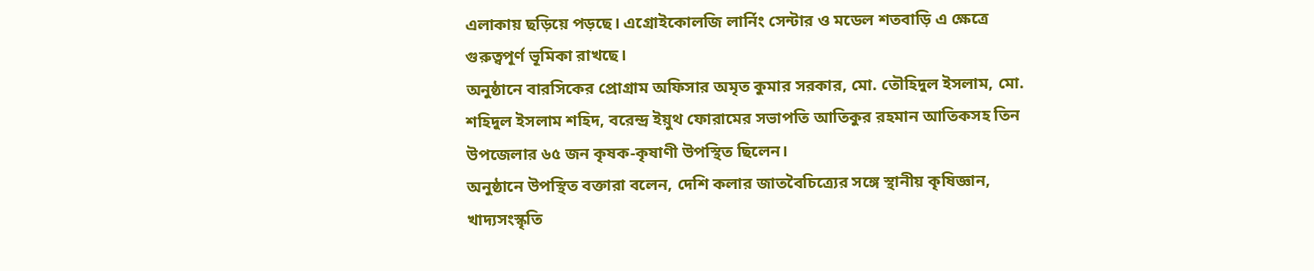এলাকায় ছড়িয়ে পড়ছে। এগ্রোইকোলজি লার্নিং সেন্টার ও মডেল শতবাড়ি এ ক্ষেত্রে গুরুত্বপূর্ণ ভূমিকা রাখছে।
অনুষ্ঠানে বারসিকের প্রোগ্রাম অফিসার অমৃত কুমার সরকার, মো. তৌহিদুল ইসলাম, মো. শহিদুল ইসলাম শহিদ, বরেন্দ্র ইয়ুথ ফোরামের সভাপতি আতিকুর রহমান আতিকসহ তিন উপজেলার ৬৫ জন কৃষক-কৃষাণী উপস্থিত ছিলেন।
অনুষ্ঠানে উপস্থিত বক্তারা বলেন, দেশি কলার জাতবৈচিত্র্যের সঙ্গে স্থানীয় কৃষিজ্ঞান, খাদ্যসংস্কৃতি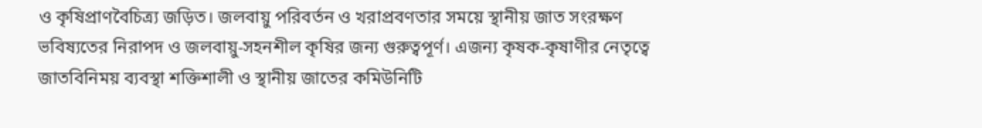ও কৃষিপ্রাণবৈচিত্র্য জড়িত। জলবায়ু পরিবর্তন ও খরাপ্রবণতার সময়ে স্থানীয় জাত সংরক্ষণ ভবিষ্যতের নিরাপদ ও জলবায়ু-সহনশীল কৃষির জন্য গুরুত্বপূর্ণ। এজন্য কৃষক-কৃষাণীর নেতৃত্বে জাতবিনিময় ব্যবস্থা শক্তিশালী ও স্থানীয় জাতের কমিউনিটি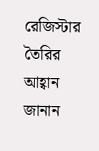রেজিস্টার তৈরির আহ্বান জানান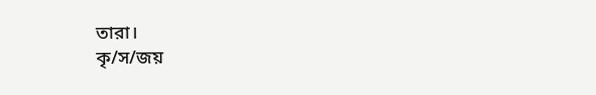তারা।
কৃ/স/জয়